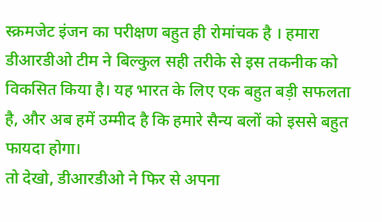स्क्रमजेट इंजन का परीक्षण बहुत ही रोमांचक है । हमारा डीआरडीओ टीम ने बिल्कुल सही तरीके से इस तकनीक को विकसित किया है। यह भारत के लिए एक बहुत बड़ी सफलता है, और अब हमें उम्मीद है कि हमारे सैन्य बलों को इससे बहुत फायदा होगा।
तो देखो, डीआरडीओ ने फिर से अपना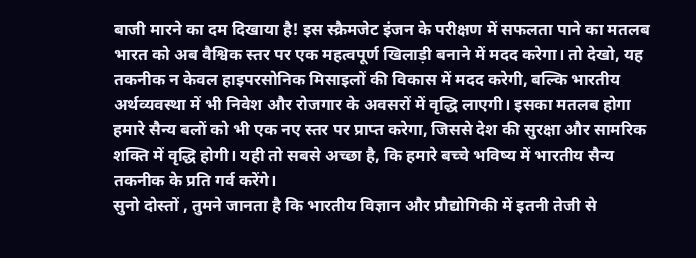बाजी मारने का दम दिखाया है! इस स्क्रैमजेट इंजन के परीक्षण में सफलता पाने का मतलब भारत को अब वैश्विक स्तर पर एक महत्वपूर्ण खिलाड़ी बनाने में मदद करेगा। तो देखो, यह तकनीक न केवल हाइपरसोनिक मिसाइलों की विकास में मदद करेगी, बल्कि भारतीय अर्थव्यवस्था में भी निवेश और रोजगार के अवसरों में वृद्धि लाएगी। इसका मतलब होगा हमारे सैन्य बलों को भी एक नए स्तर पर प्राप्त करेगा, जिससे देश की सुरक्षा और सामरिक शक्ति में वृद्धि होगी। यही तो सबसे अच्छा है, कि हमारे बच्चे भविष्य में भारतीय सैन्य तकनीक के प्रति गर्व करेंगे।
सुनो दोस्तों , तुमने जानता है कि भारतीय विज्ञान और प्रौद्योगिकी में इतनी तेजी से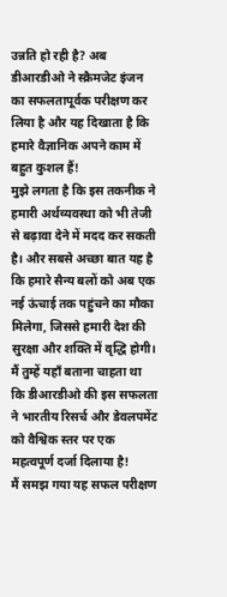उन्नति हो रही है? अब डीआरडीओ ने स्क्रैमजेट इंजन का सफलतापूर्वक परीक्षण कर लिया है और यह दिखाता है कि हमारे वैज्ञानिक अपने काम में बहुत कुशल हैं!
मुझे लगता है कि इस तकनीक ने हमारी अर्थव्यवस्था को भी तेजी से बढ़ावा देने में मदद कर सकती है। और सबसे अच्छा बात यह है कि हमारे सैन्य बलों को अब एक नई ऊंचाई तक पहुंचने का मौका मिलेगा, जिससे हमारी देश की सुरक्षा और शक्ति में वृद्धि होगी।
मैं तुम्हें यहाँ बताना चाहता था कि डीआरडीओ की इस सफलता ने भारतीय रिसर्च और डेवलपमेंट को वैश्विक स्तर पर एक महत्वपूर्ण दर्जा दिलाया है!
मैं समझ गया यह सफल परीक्षण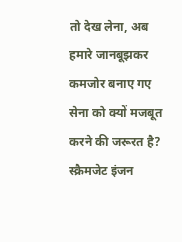तो देख लेना, अब हमारे जानबूझकर कमजोर बनाए गए सेना को क्यों मजबूत करने की जरूरत है? स्क्रैमजेट इंजन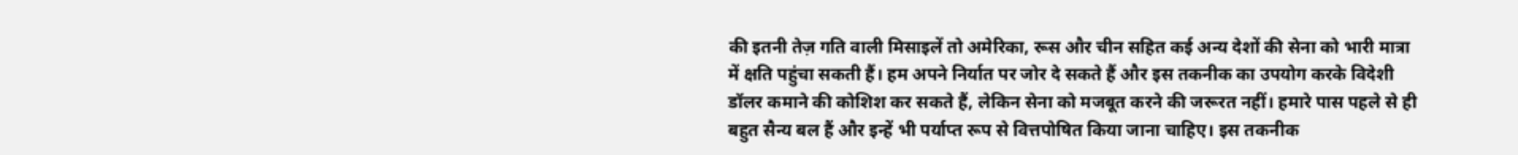की इतनी तेज़ गति वाली मिसाइलें तो अमेरिका, रूस और चीन सहित कई अन्य देशों की सेना को भारी मात्रा में क्षति पहुंचा सकती हैं। हम अपने निर्यात पर जोर दे सकते हैं और इस तकनीक का उपयोग करके विदेशी डॉलर कमाने की कोशिश कर सकते हैं, लेकिन सेना को मजबूत करने की जरूरत नहीं। हमारे पास पहले से ही बहुत सैन्य बल हैं और इन्हें भी पर्याप्त रूप से वित्तपोषित किया जाना चाहिए। इस तकनीक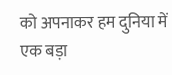को अपनाकर हम दुनिया में एक बड़ा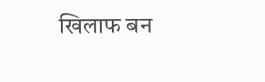खिलाफ बन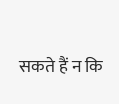सकते हैं न कि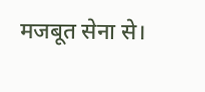मजबूत सेना से।